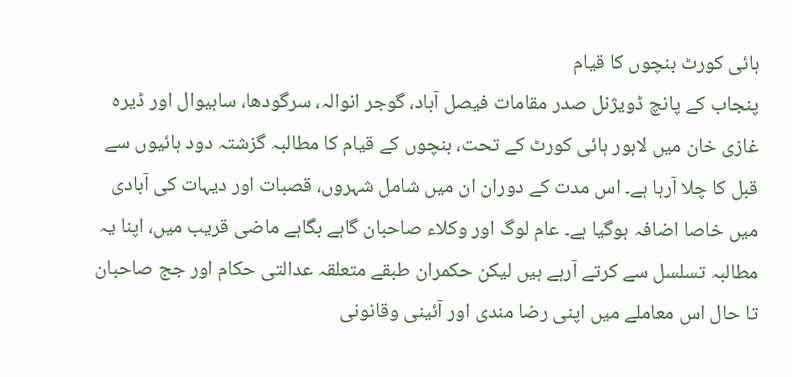ہائی کورٹ بنچوں کا قیام
پنجاب کے پانچ ڈویژنل صدر مقامات فیصل آباد، گوجر انوالہ، سرگودھا، ساہیوال اور ڈیرہ غازی خان میں لاہور ہائی کورٹ کے تحت، بنچوں کے قیام کا مطالبہ گزشتہ دود ہائیوں سے قبل کا چلا آرہا ہے۔ اس مدت کے دوران ان میں شامل شہروں، قصبات اور دیہات کی آبادی میں خاصا اضافہ ہوگیا ہے۔ عام لوگ اور وکلاء صاحبان گاہے بگاہے ماضی قریب میں، اپنا یہ مطالبہ تسلسل سے کرتے آرہے ہیں لیکن حکمران طبقے متعلقہ عدالتی حکام اور جج صاحبان تا حال اس معاملے میں اپنی رضا مندی اور آئینی وقانونی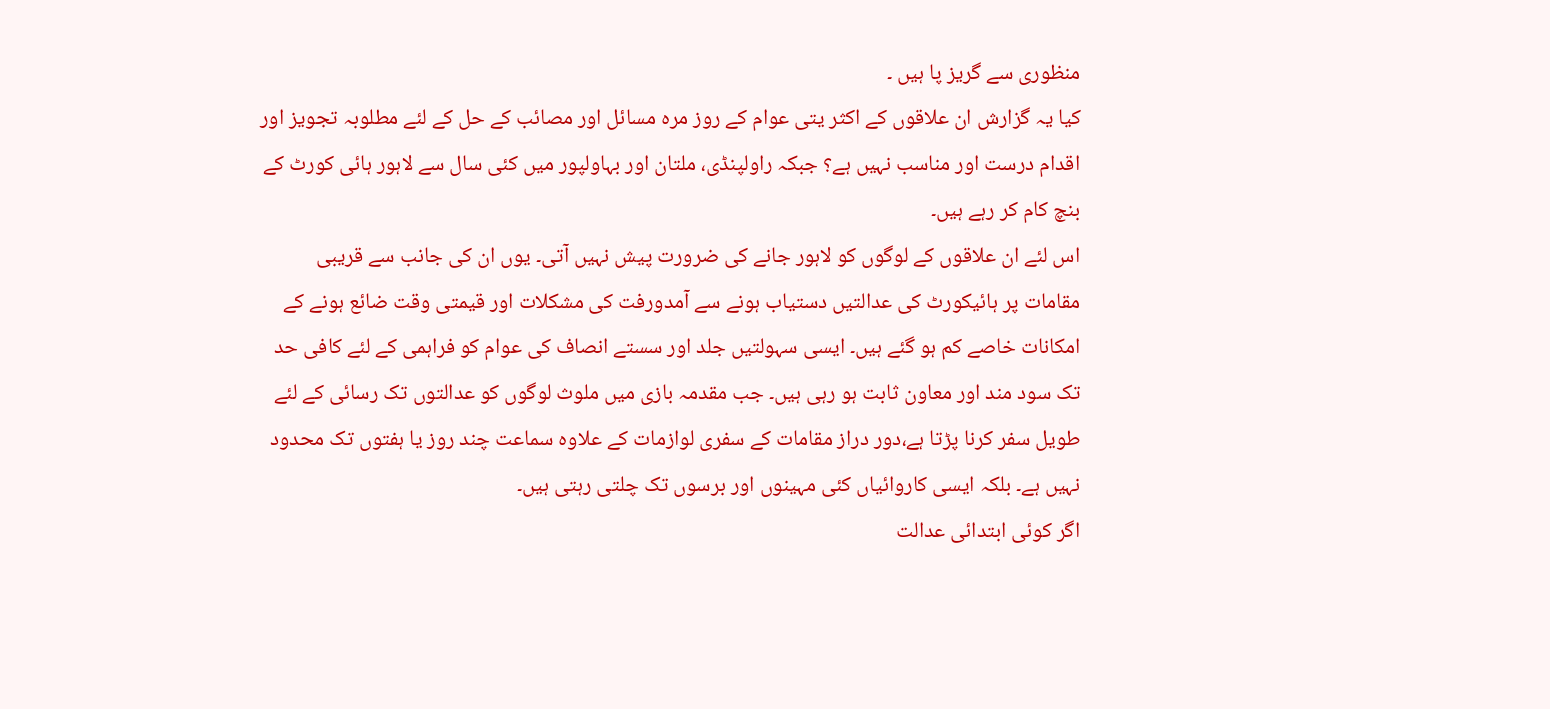منظوری سے گریز پا ہیں ۔
کیا یہ گزارش ان علاقوں کے اکثر یتی عوام کے روز مرہ مسائل اور مصائب کے حل کے لئے مطلوبہ تجویز اور اقدام درست اور مناسب نہیں ہے؟ جبکہ راولپنڈی، ملتان اور بہاولپور میں کئی سال سے لاہور ہائی کورٹ کے بنچ کام کر رہے ہیں۔
اس لئے ان علاقوں کے لوگوں کو لاہور جانے کی ضرورت پیش نہیں آتی۔ یوں ان کی جانب سے قریبی مقامات پر ہائیکورٹ کی عدالتیں دستیاب ہونے سے آمدورفت کی مشکلات اور قیمتی وقت ضائع ہونے کے امکانات خاصے کم ہو گئے ہیں۔ ایسی سہولتیں جلد اور سستے انصاف کی عوام کو فراہمی کے لئے کافی حد تک سود مند اور معاون ثابت ہو رہی ہیں۔ جب مقدمہ بازی میں ملوث لوگوں کو عدالتوں تک رسائی کے لئے طویل سفر کرنا پڑتا ہے،دور دراز مقامات کے سفری لوازمات کے علاوہ سماعت چند روز یا ہفتوں تک محدود نہیں ہے۔ بلکہ ایسی کاروائیاں کئی مہینوں اور برسوں تک چلتی رہتی ہیں۔
اگر کوئی ابتدائی عدالت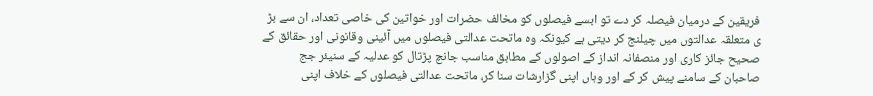فریقین کے درمیان فیصلہ کر دے تو ابسے فیصلوں کو مخالف حضرات اور خواتین کی خاصی تعداد، ان سے بڑ ی متعلقہ عدالتوں میں چیلنج کر دیتی ہے کیونکہ وہ ماتحت عدالتی فیصلوں میں آئینی وقانونی اور حقائق کے صحیح جائز کاری اور منصفانہ انداز کے اصولوں کے مطابق مناسب جانچ پڑتال کو عدلیہ کے سنیئر جج صاحبان کے سامنے پیش کر کے اور وہاں اپنی گزارشات سنا کر، ماتحت عدالتی فیصلوں کے خلاف اپنی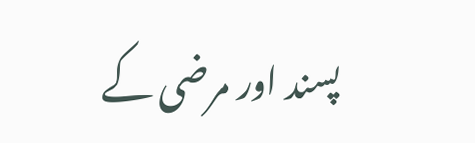پسند اور مرضی کے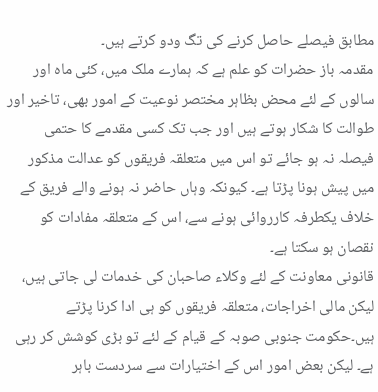مطابق فیصلے حاصل کرنے کی تگ ودو کرتے ہیں۔
مقدمہ باز حضرات کو علم ہے کہ ہمارے ملک میں، کئی ماہ اور سالوں کے لئے محض بظاہر مختصر نوعیت کے امور بھی، تاخیر اور طوالت کا شکار ہوتے ہیں اور جب تک کسی مقدمے کا حتمی فیصلہ نہ ہو جائے تو اس میں متعلقہ فریقوں کو عدالت مذکور میں پیش ہونا پڑتا ہے۔ کیونکہ وہاں حاضر نہ ہونے والے فریق کے خلاف یکطرفہ کارروائی ہونے سے، اس کے متعلقہ مفادات کو نقصان ہو سکتا ہے۔
قانونی معاونت کے لئے وکلاء صاحبان کی خدمات لی جاتی ہیں، لیکن مالی اخراجات، متعلقہ فریقوں کو ہی ادا کرنا پڑتے ہیں۔حکومت جنوبی صوبہ کے قیام کے لئے تو بڑی کوشش کر رہی ہے۔ لیکن بعض امور اس کے اختیارات سے سردست باہر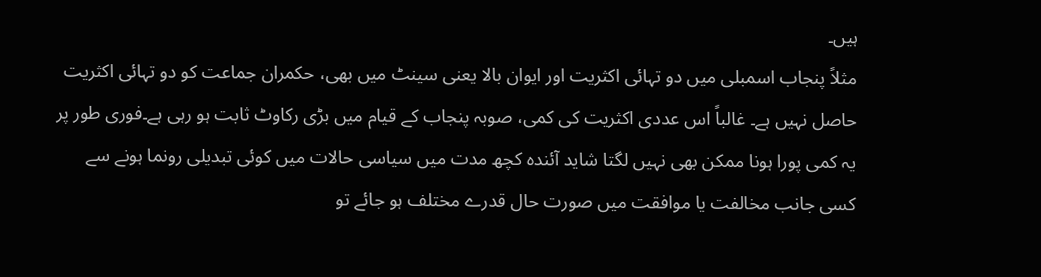ہیں۔
مثلاً پنجاب اسمبلی میں دو تہائی اکثریت اور ایوان بالا یعنی سینٹ میں بھی، حکمران جماعت کو دو تہائی اکثریت حاصل نہیں ہے۔ غالباً اس عددی اکثریت کی کمی، صوبہ پنجاب کے قیام میں بڑی رکاوٹ ثابت ہو رہی ہے۔فوری طور پر یہ کمی پورا ہونا ممکن بھی نہیں لگتا شاید آئندہ کچھ مدت میں سیاسی حالات میں کوئی تبدیلی رونما ہونے سے کسی جانب مخالفت یا موافقت میں صورت حال قدرے مختلف ہو جائے تو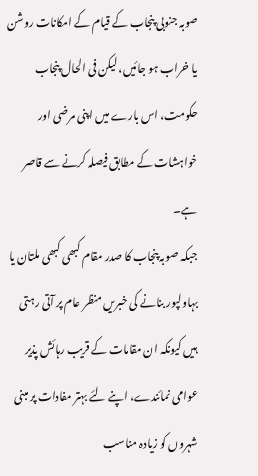صوبہ جنوبی پنجاب کے قیام کے امکانات روشن یا خراب ہو جائیں، لیکن فی الحال پنجاب حکومت، اس بارے میں اپنی مرضی اور خواہشات کے مطابق فیصلہ کرنے سے قاصر ہے۔
جبکہ صوبہ پنجاب کا صدر مقام کبھی کبھی ملتان یا بہاولپور بنانے کی خبریں منظر عام پر آتی رہتی ہیں کیونکہ ان مقامات کے قریب رہائش پذیر عوامی نمائندے، اپنے لئے بہتر مفادات پر مبنی شہروں کو زیادہ مناسب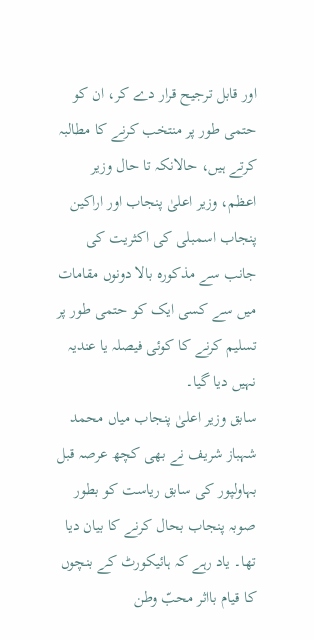اور قابل ترجیح قرار دے کر، ان کو حتمی طور پر منتخب کرنے کا مطالبہ کرتے ہیں، حالانکہ تا حال وزیر اعظم، وزیر اعلیٰ پنجاب اور اراکین پنجاب اسمبلی کی اکثریت کی جانب سے مذکورہ بالا دونوں مقامات میں سے کسی ایک کو حتمی طور پر تسلیم کرنے کا کوئی فیصلہ یا عندیہ نہیں دیا گیا۔
سابق وزیر اعلیٰ پنجاب میاں محمد شہباز شریف نے بھی کچھ عرصہ قبل بہاولپور کی سابق ریاست کو بطور صوبہ پنجاب بحال کرنے کا بیان دیا تھا۔ یاد رہے کہ ہائیکورٹ کے بنچوں کا قیام بااثر محبّ وطن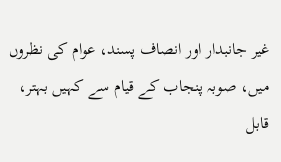غیر جانبدار اور انصاف پسند، عوام کی نظروں میں، صوبہ پنجاب کے قیام سے کہیں بہتر، قابل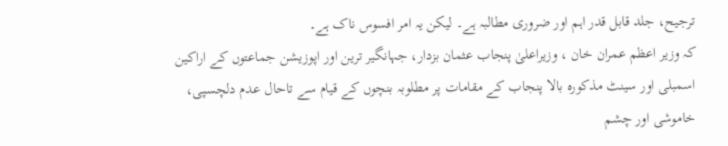ترجیح، جلد قابل قدر اہم اور ضروری مطالبہ ہے۔ لیکن یہ امر افسوس ناک ہے۔
کہ وزیر اعظم عمران خان ، وزیراعلیٰ پنجاب عثمان بزدار، جہانگیر ترین اور اپوزیشن جماعتوں کے اراکین اسمبلی اور سینٹ مذکورہ بالا پنجاب کے مقامات پر مطلوبہ بنچوں کے قیام سے تاحال عدم دلچسپی، خاموشی اور چشم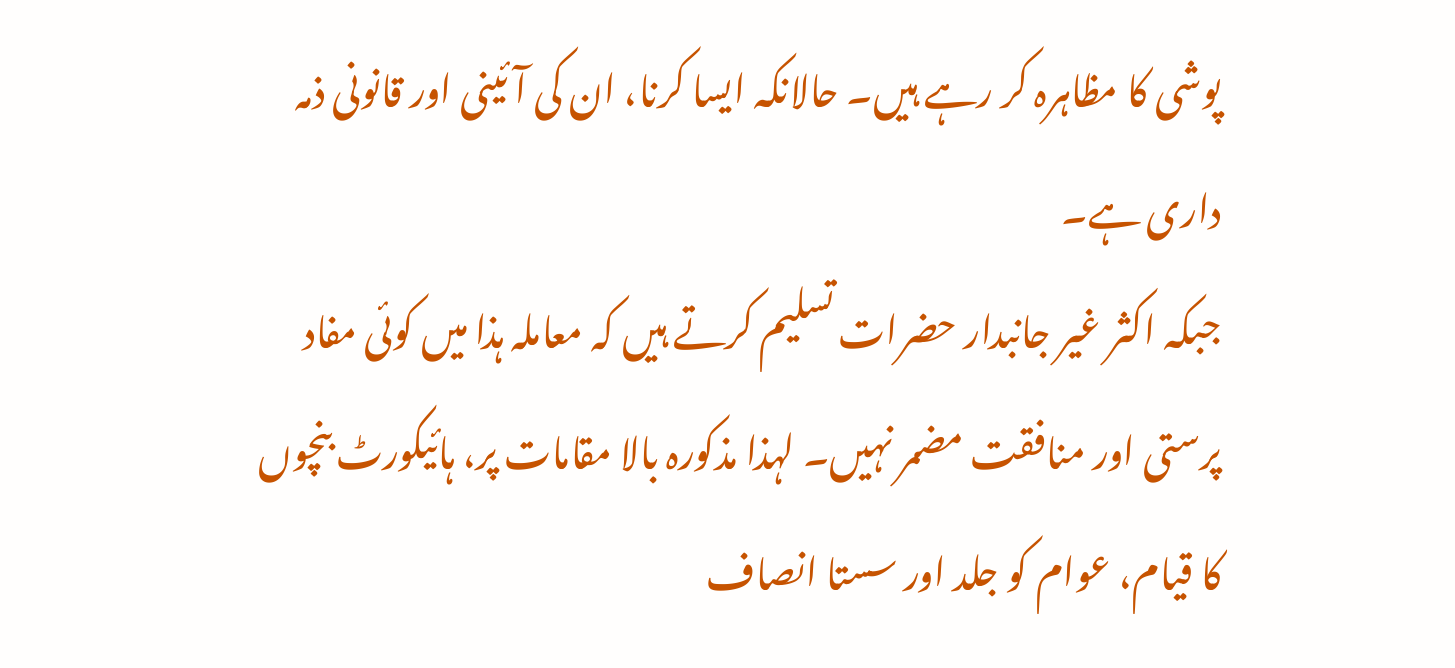پوشی کا مظاہرہ کر رہے ہیں۔ حالانکہ ایسا کرنا، ان کی آئینی اور قانونی ذمہ داری ہے۔
جبکہ اکثر غیر جانبدار حضرات تسلیم کرتے ہیں کہ معاملہ ہذا میں کوئی مفاد پرستی اور منافقت مضمر نہیں۔ لہذا مذکورہ بالا مقامات پر، ہائیکورٹ بنچوں کا قیام، عوام کو جلد اور سستا انصاف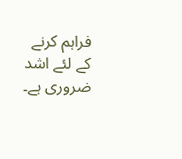فراہم کرنے کے لئے اشد ضروری ہے۔